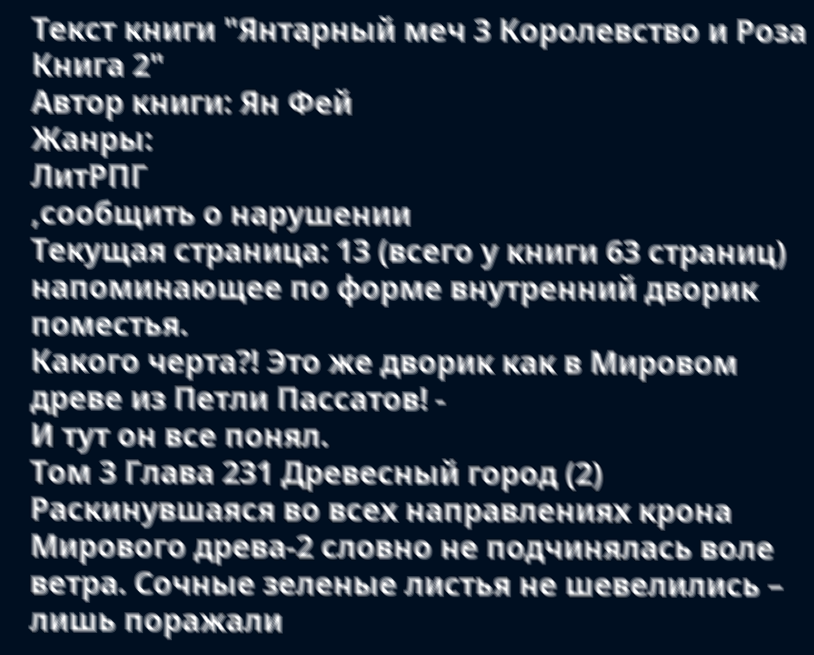Текст книги "Янтарный меч 3 Королевство и Роза Книга 2"
Автор книги: Ян Фей
Жанры:
ЛитРПГ
,сообщить о нарушении
Текущая страница: 13 (всего у книги 63 страниц)
напоминающее по форме внутренний дворик поместья.
Какого черта?! Это же дворик как в Мировом древе из Петли Пассатов! -
И тут он все понял.
Том 3 Глава 231 Древесный город (2)
Раскинувшаяся во всех направлениях крона Мирового древа-2 словно не подчинялась воле ветра. Сочные зеленые листья не шевелились – лишь поражали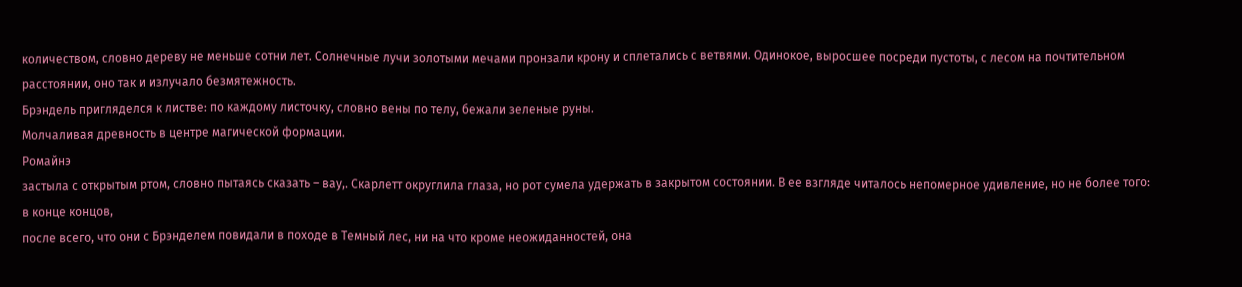количеством, словно дереву не меньше сотни лет. Солнечные лучи золотыми мечами пронзали крону и сплетались с ветвями. Одинокое, выросшее посреди пустоты, с лесом на почтительном расстоянии, оно так и излучало безмятежность.
Брэндель пригляделся к листве: по каждому листочку, словно вены по телу, бежали зеленые руны.
Молчаливая древность в центре магической формации.
Ромайнэ
застыла с открытым ртом, словно пытаясь сказать – вау,. Скарлетт округлила глаза, но рот сумела удержать в закрытом состоянии. В ее взгляде читалось непомерное удивление, но не более того: в конце концов,
после всего, что они с Брэнделем повидали в походе в Темный лес, ни на что кроме неожиданностей, она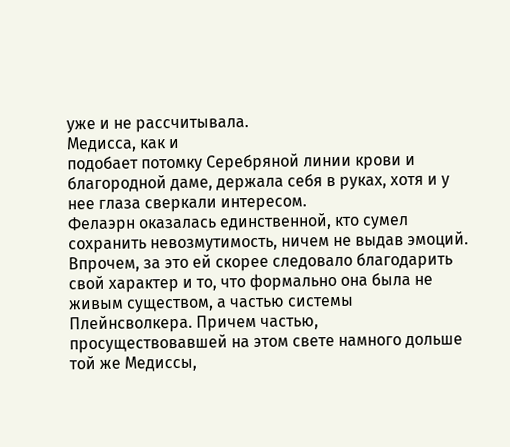уже и не рассчитывала.
Медисса, как и
подобает потомку Серебряной линии крови и благородной даме, держала себя в руках, хотя и у нее глаза сверкали интересом.
Фелаэрн оказалась единственной, кто сумел сохранить невозмутимость, ничем не выдав эмоций. Впрочем, за это ей скорее следовало благодарить свой характер и то, что формально она была не живым существом, а частью системы Плейнсволкера. Причем частью, просуществовавшей на этом свете намного дольше той же Медиссы,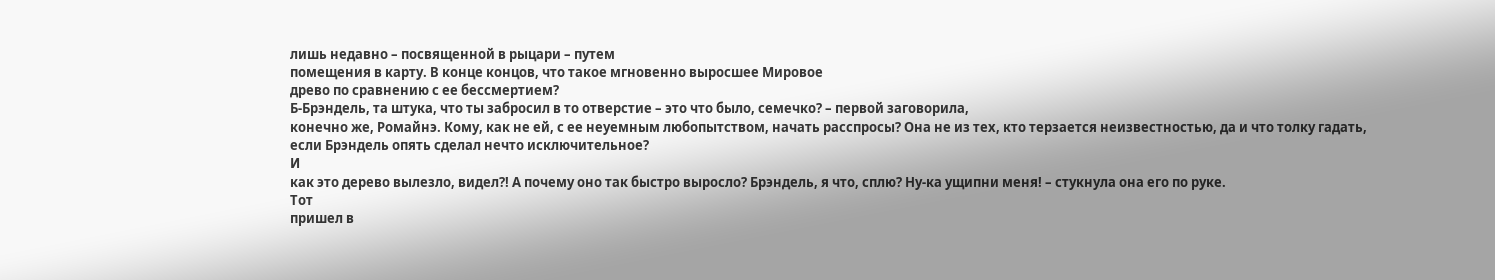лишь недавно – посвященной в рыцари – путем
помещения в карту. В конце концов, что такое мгновенно выросшее Мировое
древо по сравнению с ее бессмертием?
Б-Брэндель, та штука, что ты забросил в то отверстие – это что было, семечко? – первой заговорила,
конечно же, Ромайнэ. Кому, как не ей, с ее неуемным любопытством, начать расспросы? Она не из тех, кто терзается неизвестностью, да и что толку гадать, если Брэндель опять сделал нечто исключительное?
И
как это дерево вылезло, видел?! А почему оно так быстро выросло? Брэндель, я что, сплю? Ну-ка ущипни меня! – стукнула она его по руке.
Тот
пришел в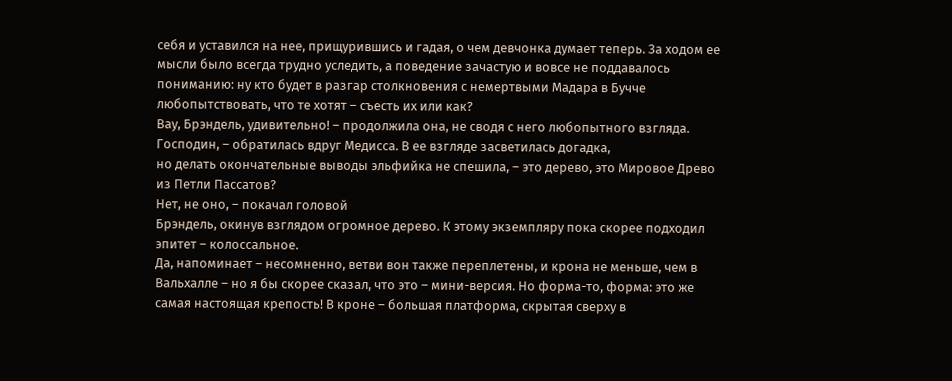себя и уставился на нее, прищурившись и гадая, о чем девчонка думает теперь. За ходом ее мысли было всегда трудно уследить, а поведение зачастую и вовсе не поддавалось пониманию: ну кто будет в разгар столкновения с немертвыми Мадара в Бучче любопытствовать, что те хотят – съесть их или как?
Вау, Брэндель, удивительно! – продолжила она, не сводя с него любопытного взгляда.
Господин, – обратилась вдруг Медисса. В ее взгляде засветилась догадка,
но делать окончательные выводы эльфийка не спешила, – это дерево, это Мировое Древо из Петли Пассатов?
Нет, не оно, – покачал головой
Брэндель, окинув взглядом огромное дерево. К этому экземпляру пока скорее подходил эпитет – колоссальное.
Да, напоминает – несомненно, ветви вон также переплетены, и крона не меньше, чем в Вальхалле – но я бы скорее сказал, что это – мини-версия. Но форма-то, форма: это же самая настоящая крепость! В кроне – большая платформа, скрытая сверху в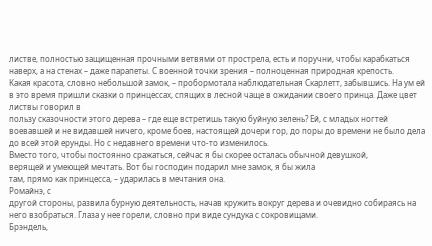листве, полностью защищенная прочными ветвями от прострела, есть и поручни, чтобы карабкаться наверх, а на стенах – даже парапеты. С военной точки зрения – полноценная природная крепость.
Какая красота, словно небольшой замок, – пробормотала наблюдательная Скарлетт, забывшись. На ум ей в это время пришли сказки о принцессах, спящих в лесной чаще в ожидании своего принца. Даже цвет листвы говорил в
пользу сказочности этого дерева – где еще встретишь такую буйную зелень? Ей, с младых ногтей воевавшей и не видавшей ничего, кроме боев, настоящей дочери гор, до поры до времени не было дела до всей этой ерунды. Но с недавнего времени что-то изменилось.
Вместо того, чтобы постоянно сражаться, сейчас я бы скорее осталась обычной девушкой,
верящей и умеющей мечтать. Вот бы господин подарил мне замок, я бы жила
там, прямо как принцесса, – ударилась в мечтания она.
Ромайнэ, с
другой стороны, развила бурную деятельность, начав кружить вокруг дерева и очевидно собираясь на него взобраться. Глаза у нее горели, словно при виде сундука с сокровищами.
Брэндель,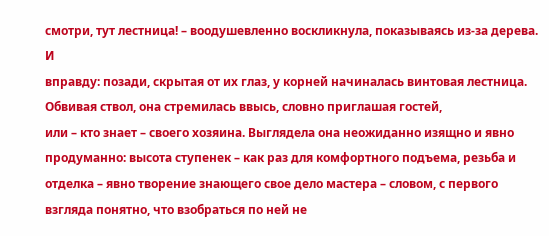смотри, тут лестница! – воодушевленно воскликнула, показываясь из-за дерева.
И
вправду: позади, скрытая от их глаз, у корней начиналась винтовая лестница. Обвивая ствол, она стремилась ввысь, словно приглашая гостей,
или – кто знает – своего хозяина. Выглядела она неожиданно изящно и явно продуманно: высота ступенек – как раз для комфортного подъема, резьба и отделка – явно творение знающего свое дело мастера – словом, с первого взгляда понятно, что взобраться по ней не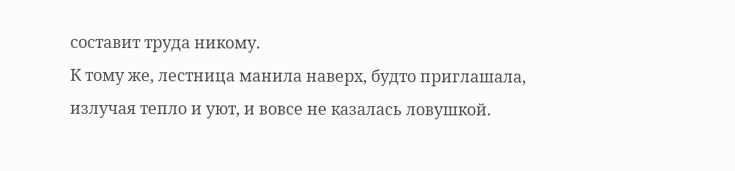составит труда никому.
К тому же, лестница манила наверх, будто приглашала, излучая тепло и уют, и вовсе не казалась ловушкой.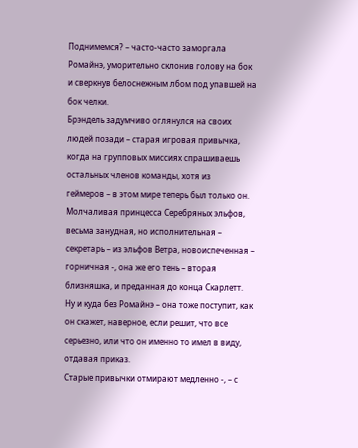Поднимемся? – часто-часто заморгала Ромайнэ, уморительно склонив голову на бок и сверкнув белоснежным лбом под упавшей на бок челки.
Брэндель задумчиво оглянулся на своих людей позади – старая игровая привычка, когда на групповых миссиях спрашиваешь остальных членов команды, хотя из
геймеров – в этом мире теперь был только он. Молчаливая принцесса Серебряных эльфов, весьма занудная, но исполнительная – секретарь – из эльфов Ветра, новоиспеченная – горничная -, она же его тень – вторая близняшка, и преданная до конца Скарлетт. Ну и куда без Ромайнэ – она тоже поступит, как он скажет, наверное, если решит, что все серьезно, или что он именно то имел в виду, отдавая приказ.
Старые привычки отмирают медленно -, – с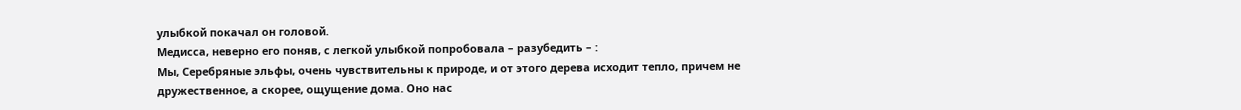улыбкой покачал он головой.
Медисса, неверно его поняв, с легкой улыбкой попробовала – разубедить – :
Мы, Серебряные эльфы, очень чувствительны к природе, и от этого дерева исходит тепло, причем не дружественное, а скорее, ощущение дома. Оно нас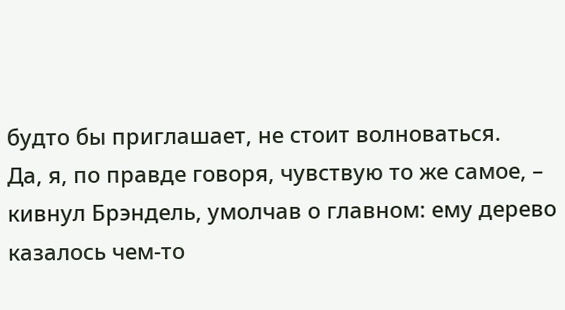будто бы приглашает, не стоит волноваться.
Да, я, по правде говоря, чувствую то же самое, – кивнул Брэндель, умолчав о главном: ему дерево казалось чем-то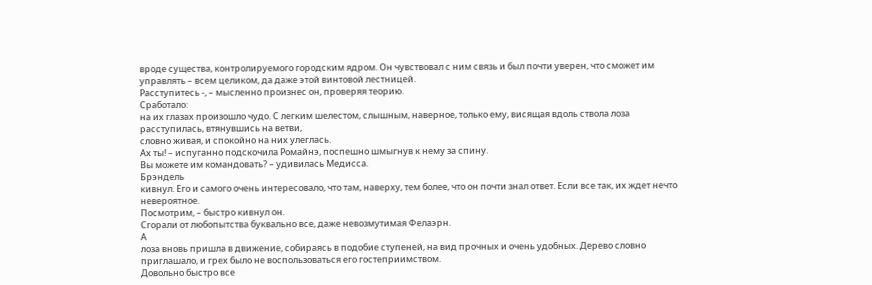вроде существа, контролируемого городским ядром. Он чувствовал с ним связь и был почти уверен, что сможет им управлять – всем целиком, да даже этой винтовой лестницей.
Расступитесь -, – мысленно произнес он, проверяя теорию.
Сработало:
на их глазах произошло чудо. С легким шелестом, слышным, наверное, только ему, висящая вдоль ствола лоза расступилась, втянувшись на ветви,
словно живая, и спокойно на них улеглась.
Ах ты! – испуганно подскочила Ромайнэ, поспешно шмыгнув к нему за спину.
Вы можете им командовать? – удивилась Медисса.
Брэндель
кивнул. Его и самого очень интересовало, что там, наверху, тем более, что он почти знал ответ. Если все так, их ждет нечто невероятное.
Посмотрим, – быстро кивнул он.
Сгорали от любопытства буквально все, даже невозмутимая Фелаэрн.
А
лоза вновь пришла в движение, собираясь в подобие ступеней, на вид прочных и очень удобных. Дерево словно приглашало, и грех было не воспользоваться его гостеприимством.
Довольно быстро все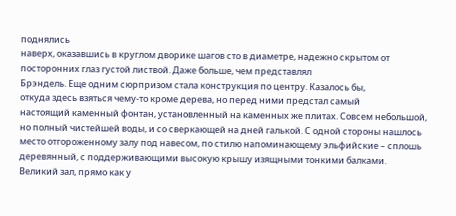поднялись
наверх, оказавшись в круглом дворике шагов сто в диаметре, надежно скрытом от посторонних глаз густой листвой. Даже больше, чем представлял
Брэндель. Еще одним сюрпризом стала конструкция по центру. Казалось бы,
откуда здесь взяться чему-то кроме дерева, но перед ними предстал самый
настоящий каменный фонтан, установленный на каменных же плитах. Совсем небольшой, но полный чистейшей воды, и со сверкающей на дней галькой. С одной стороны нашлось место отгороженному залу под навесом, по стилю напоминающему эльфийские – сплошь деревянный, с поддерживающими высокую крышу изящными тонкими балками.
Великий зал, прямо как у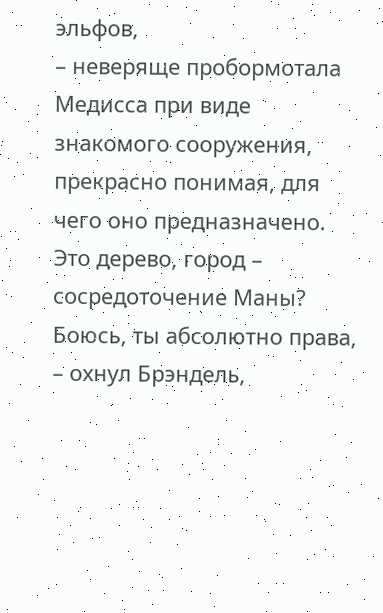эльфов,
– неверяще пробормотала Медисса при виде знакомого сооружения, прекрасно понимая, для чего оно предназначено.
Это дерево, город – сосредоточение Маны?
Боюсь, ты абсолютно права, – охнул Брэндель,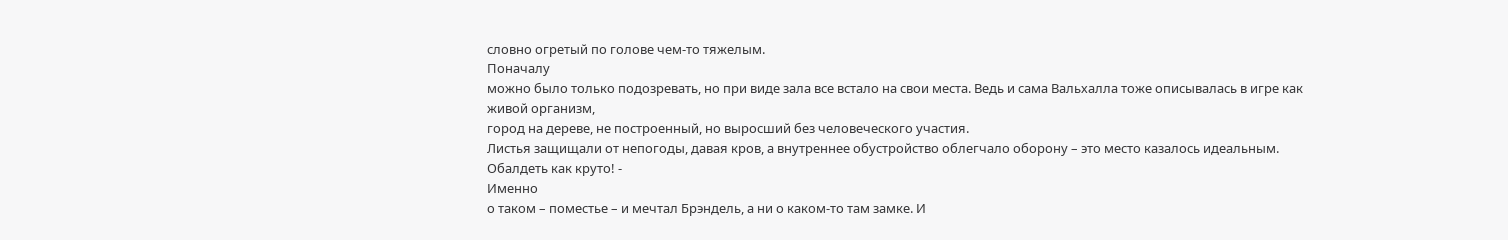словно огретый по голове чем-то тяжелым.
Поначалу
можно было только подозревать, но при виде зала все встало на свои места. Ведь и сама Вальхалла тоже описывалась в игре как живой организм,
город на дереве, не построенный, но выросший без человеческого участия.
Листья защищали от непогоды, давая кров, а внутреннее обустройство облегчало оборону – это место казалось идеальным.
Обалдеть как круто! -
Именно
о таком – поместье – и мечтал Брэндель, а ни о каком-то там замке. И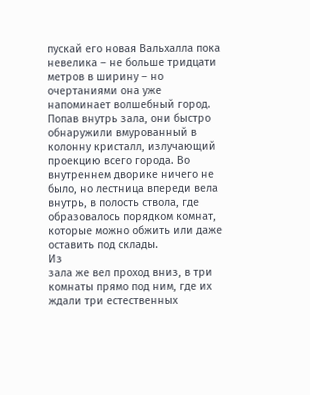пускай его новая Вальхалла пока невелика – не больше тридцати метров в ширину – но очертаниями она уже напоминает волшебный город.
Попав внутрь зала, они быстро обнаружили вмурованный в колонну кристалл, излучающий проекцию всего города. Во внутреннем дворике ничего не было, но лестница впереди вела внутрь, в полость ствола, где образовалось порядком комнат, которые можно обжить или даже оставить под склады.
Из
зала же вел проход вниз, в три комнаты прямо под ним, где их ждали три естественных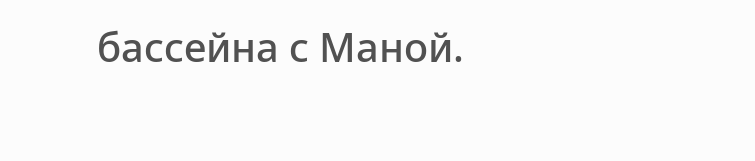бассейна с Маной.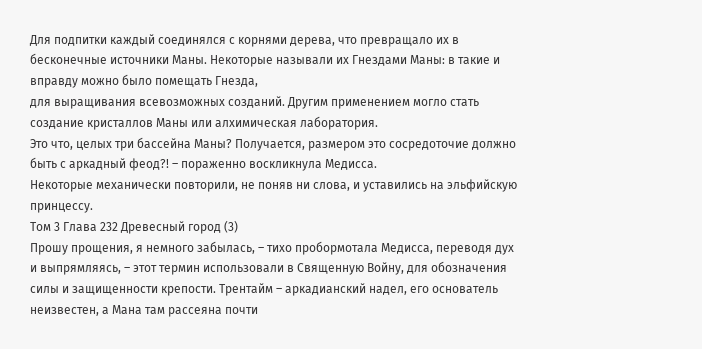Для подпитки каждый соединялся с корнями дерева, что превращало их в бесконечные источники Маны. Некоторые называли их Гнездами Маны: в такие и вправду можно было помещать Гнезда,
для выращивания всевозможных созданий. Другим применением могло стать создание кристаллов Маны или алхимическая лаборатория.
Это что, целых три бассейна Маны? Получается, размером это сосредоточие должно быть с аркадный феод?! – пораженно воскликнула Медисса.
Некоторые механически повторили, не поняв ни слова, и уставились на эльфийскую принцессу.
Том 3 Глава 232 Древесный город (3)
Прошу прощения, я немного забылась, – тихо пробормотала Медисса, переводя дух и выпрямляясь, – этот термин использовали в Священную Войну, для обозначения силы и защищенности крепости. Трентайм – аркадианский надел, его основатель неизвестен, а Мана там рассеяна почти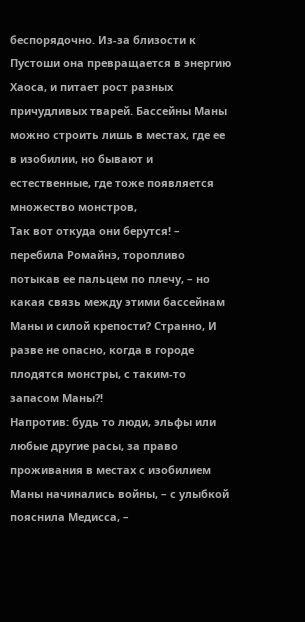беспорядочно. Из-за близости к Пустоши она превращается в энергию Хаоса, и питает рост разных причудливых тварей. Бассейны Маны можно строить лишь в местах, где ее в изобилии, но бывают и естественные, где тоже появляется множество монстров,
Так вот откуда они берутся! –
перебила Ромайнэ, торопливо потыкав ее пальцем по плечу, – но какая связь между этими бассейнам Маны и силой крепости? Странно, И разве не опасно, когда в городе плодятся монстры, с таким-то запасом Маны?!
Напротив: будь то люди, эльфы или любые другие расы, за право проживания в местах с изобилием Маны начинались войны, – с улыбкой пояснила Медисса, –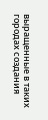выращенные в таких городах создания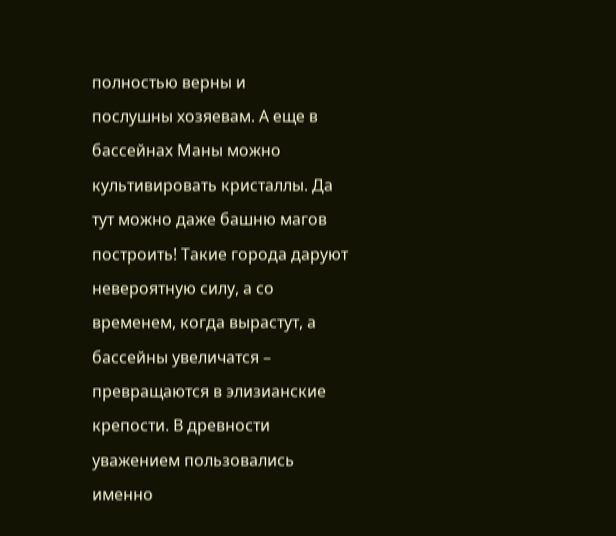полностью верны и
послушны хозяевам. А еще в бассейнах Маны можно культивировать кристаллы. Да тут можно даже башню магов построить! Такие города даруют невероятную силу, а со временем, когда вырастут, а бассейны увеличатся –
превращаются в элизианские крепости. В древности уважением пользовались
именно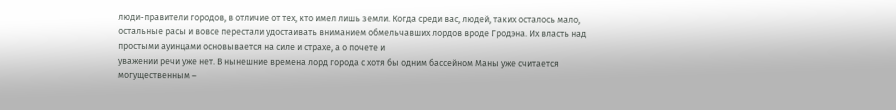люди-правители городов, в отличие от тех, кто имел лишь земли. Когда среди вас, людей, таких осталось мало, остальные расы и вовсе перестали удостаивать вниманием обмельчавших лордов вроде Гродэна. Их власть над простыми ауинцами основывается на силе и страхе, а о почете и
уважении речи уже нет. В нынешние времена лорд города с хотя бы одним бассейном Маны уже считается могущественным –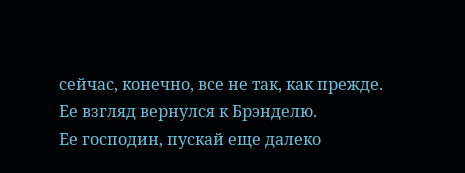сейчас, конечно, все не так, как прежде.
Ее взгляд вернулся к Брэнделю.
Ее господин, пускай еще далеко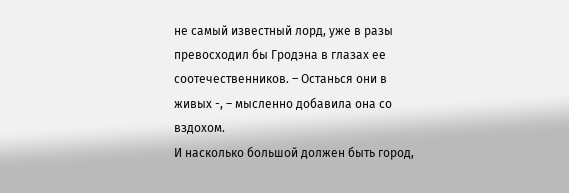не самый известный лорд, уже в разы превосходил бы Гродэна в глазах ее соотечественников. – Останься они в живых -, – мысленно добавила она со вздохом.
И насколько большой должен быть город,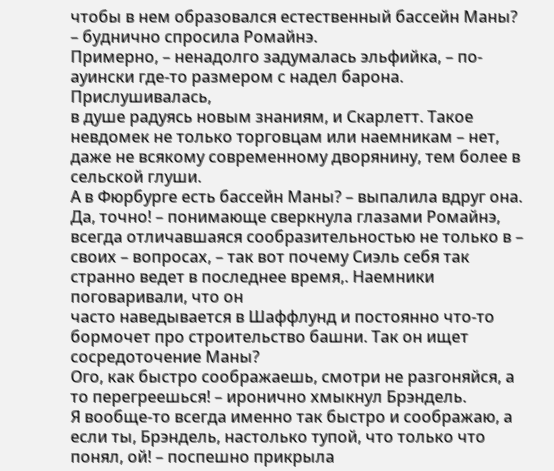чтобы в нем образовался естественный бассейн Маны? – буднично спросила Ромайнэ.
Примерно, – ненадолго задумалась эльфийка, – по-ауински где-то размером с надел барона.
Прислушивалась,
в душе радуясь новым знаниям, и Скарлетт. Такое невдомек не только торговцам или наемникам – нет, даже не всякому современному дворянину, тем более в сельской глуши.
А в Фюрбурге есть бассейн Маны? – выпалила вдруг она.
Да, точно! – понимающе сверкнула глазами Ромайнэ, всегда отличавшаяся сообразительностью не только в – своих – вопросах, – так вот почему Сиэль себя так странно ведет в последнее время,. Наемники поговаривали, что он
часто наведывается в Шаффлунд и постоянно что-то бормочет про строительство башни. Так он ищет сосредоточение Маны?
Ого, как быстро соображаешь, смотри не разгоняйся, а то перегреешься! – иронично хмыкнул Брэндель.
Я вообще-то всегда именно так быстро и соображаю, а если ты, Брэндель, настолько тупой, что только что понял, ой! – поспешно прикрыла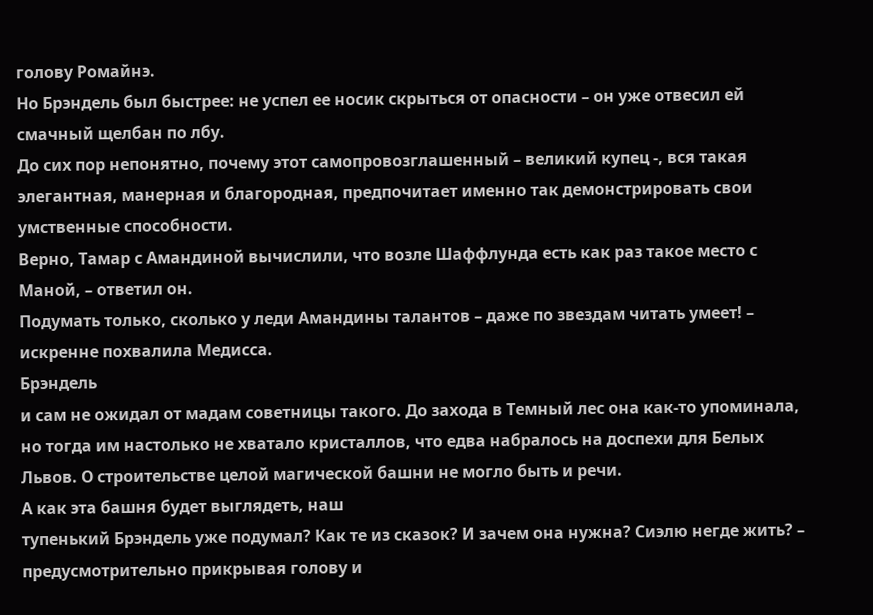голову Ромайнэ.
Но Брэндель был быстрее: не успел ее носик скрыться от опасности – он уже отвесил ей смачный щелбан по лбу.
До сих пор непонятно, почему этот самопровозглашенный – великий купец -, вся такая элегантная, манерная и благородная, предпочитает именно так демонстрировать свои умственные способности.
Верно, Тамар с Амандиной вычислили, что возле Шаффлунда есть как раз такое место с Маной, – ответил он.
Подумать только, сколько у леди Амандины талантов – даже по звездам читать умеет! – искренне похвалила Медисса.
Брэндель
и сам не ожидал от мадам советницы такого. До захода в Темный лес она как-то упоминала, но тогда им настолько не хватало кристаллов, что едва набралось на доспехи для Белых Львов. О строительстве целой магической башни не могло быть и речи.
А как эта башня будет выглядеть, наш
тупенький Брэндель уже подумал? Как те из сказок? И зачем она нужна? Сиэлю негде жить? – предусмотрительно прикрывая голову и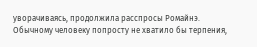уворачиваясь, продолжила расспросы Ромайнэ.
Обычному человеку попросту не хватило бы терпения,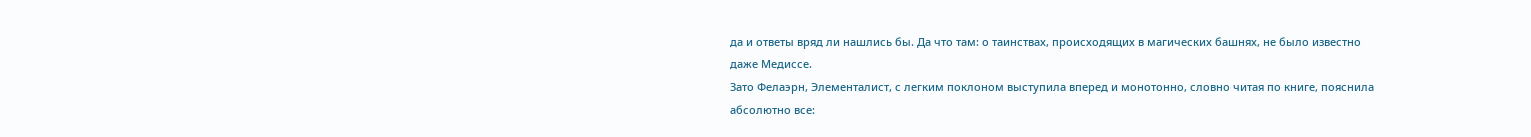да и ответы вряд ли нашлись бы. Да что там: о таинствах, происходящих в магических башнях, не было известно даже Медиссе.
Зато Фелаэрн, Элементалист, с легким поклоном выступила вперед и монотонно, словно читая по книге, пояснила абсолютно все: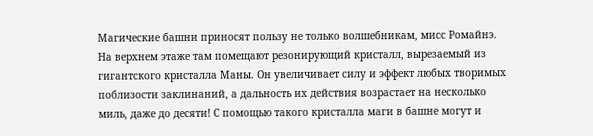Магические башни приносят пользу не только волшебникам, мисс Ромайнэ. На верхнем этаже там помещают резонирующий кристалл, вырезаемый из гигантского кристалла Маны. Он увеличивает силу и эффект любых творимых поблизости заклинаний, а дальность их действия возрастает на несколько миль, даже до десяти! С помощью такого кристалла маги в башне могут и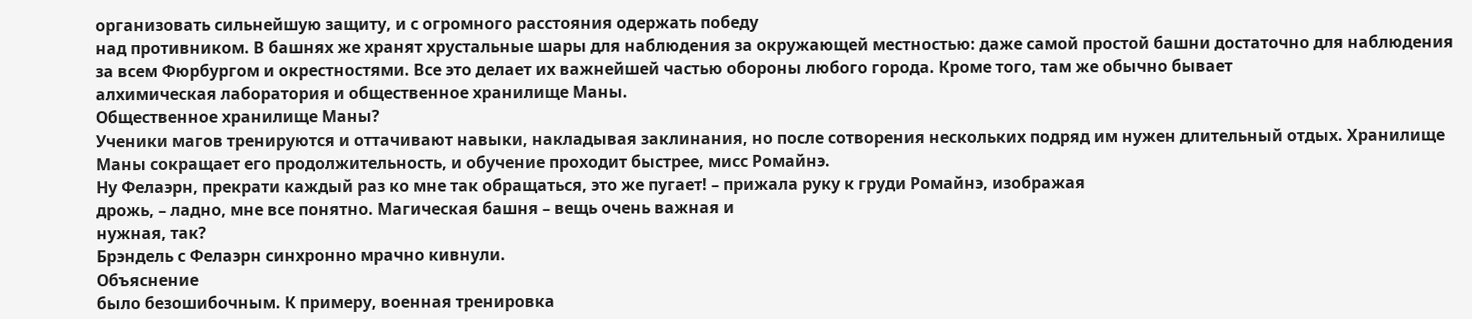организовать сильнейшую защиту, и с огромного расстояния одержать победу
над противником. В башнях же хранят хрустальные шары для наблюдения за окружающей местностью: даже самой простой башни достаточно для наблюдения за всем Фюрбургом и окрестностями. Все это делает их важнейшей частью обороны любого города. Кроме того, там же обычно бывает
алхимическая лаборатория и общественное хранилище Маны.
Общественное хранилище Маны?
Ученики магов тренируются и оттачивают навыки, накладывая заклинания, но после сотворения нескольких подряд им нужен длительный отдых. Хранилище Маны сокращает его продолжительность, и обучение проходит быстрее, мисс Ромайнэ.
Ну Фелаэрн, прекрати каждый раз ко мне так обращаться, это же пугает! – прижала руку к груди Ромайнэ, изображая
дрожь, – ладно, мне все понятно. Магическая башня – вещь очень важная и
нужная, так?
Брэндель с Фелаэрн синхронно мрачно кивнули.
Объяснение
было безошибочным. К примеру, военная тренировка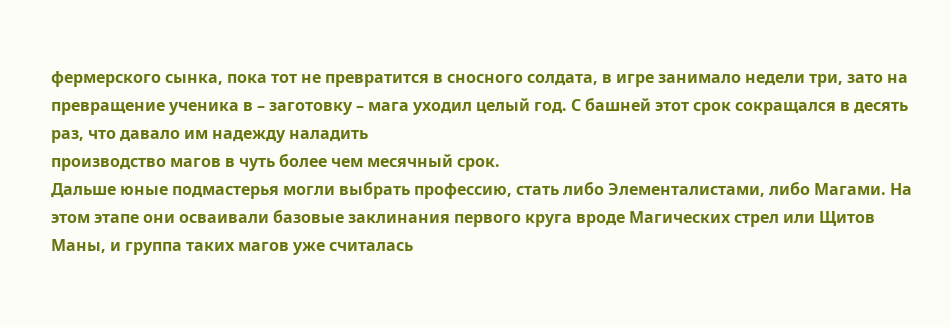фермерского сынка, пока тот не превратится в сносного солдата, в игре занимало недели три, зато на превращение ученика в – заготовку – мага уходил целый год. С башней этот срок сокращался в десять раз, что давало им надежду наладить
производство магов в чуть более чем месячный срок.
Дальше юные подмастерья могли выбрать профессию, стать либо Элементалистами, либо Магами. На этом этапе они осваивали базовые заклинания первого круга вроде Магических стрел или Щитов Маны, и группа таких магов уже считалась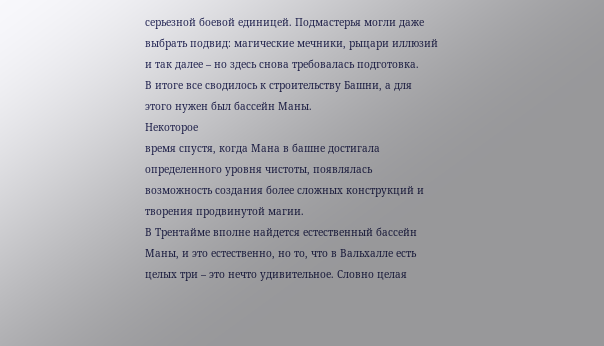серьезной боевой единицей. Подмастерья могли даже выбрать подвид: магические мечники, рыцари иллюзий и так далее – но здесь снова требовалась подготовка.
В итоге все сводилось к строительству Башни, а для этого нужен был бассейн Маны.
Некоторое
время спустя, когда Мана в башне достигала определенного уровня чистоты, появлялась возможность создания более сложных конструкций и творения продвинутой магии.
В Трентайме вполне найдется естественный бассейн Маны, и это естественно, но то, что в Вальхалле есть целых три – это нечто удивительное. Словно целая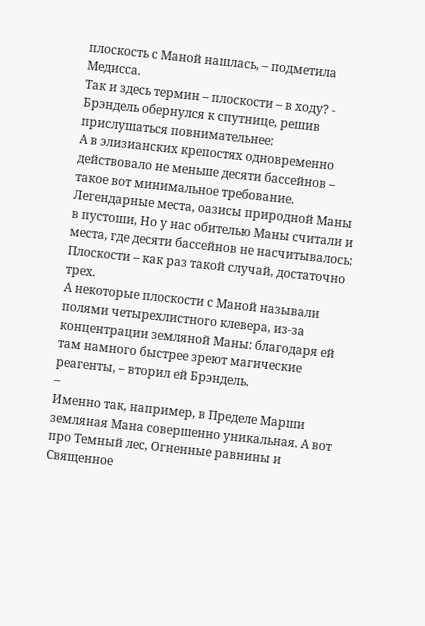плоскость с Маной нашлась, – подметила Медисса.
Так и здесь термин – плоскости – в ходу? -
Брэндель обернулся к спутнице, решив прислушаться повнимательнее:
А в элизианских крепостях одновременно действовало не меньше десяти бассейнов – такое вот минимальное требование. Легендарные места, оазисы природной Маны в пустоши, Но у нас обителью Маны считали и места, где десяти бассейнов не насчитывалось: Плоскости – как раз такой случай, достаточно трех.
А некоторые плоскости с Маной называли полями четырехлистного клевера, из-за концентрации земляной Маны: благодаря ей там намного быстрее зреют магические реагенты, – вторил ей Брэндель.
–
Именно так, например, в Пределе Марши земляная Мана совершенно уникальная. А вот про Темный лес, Огненные равнины и Священное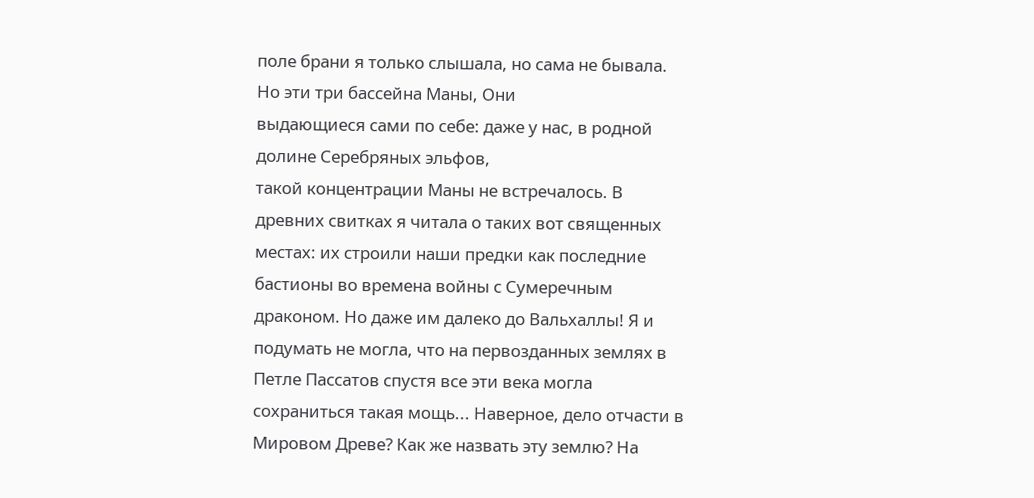поле брани я только слышала, но сама не бывала. Но эти три бассейна Маны, Они
выдающиеся сами по себе: даже у нас, в родной долине Серебряных эльфов,
такой концентрации Маны не встречалось. В древних свитках я читала о таких вот священных местах: их строили наши предки как последние бастионы во времена войны с Сумеречным драконом. Но даже им далеко до Вальхаллы! Я и подумать не могла, что на первозданных землях в Петле Пассатов спустя все эти века могла сохраниться такая мощь... Наверное, дело отчасти в Мировом Древе? Как же назвать эту землю? На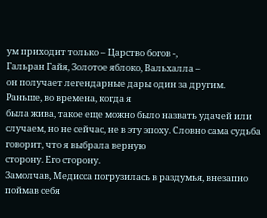ум приходит только – Царство богов -,
Гальран Гайя, Золотое яблоко, Вальхалла –
он получает легендарные дары один за другим. Раньше, во времена, когда я
была жива, такое еще можно было назвать удачей или случаем, но не сейчас, не в эту эпоху. Словно сама судьба говорит, что я выбрала верную
сторону. Его сторону.
Замолчав, Медисса погрузилась в раздумья, внезапно поймав себя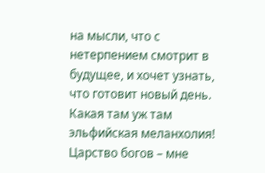на мысли, что с нетерпением смотрит в будущее, и хочет узнать, что готовит новый день. Какая там уж там эльфийская меланхолия!
Царство богов – мне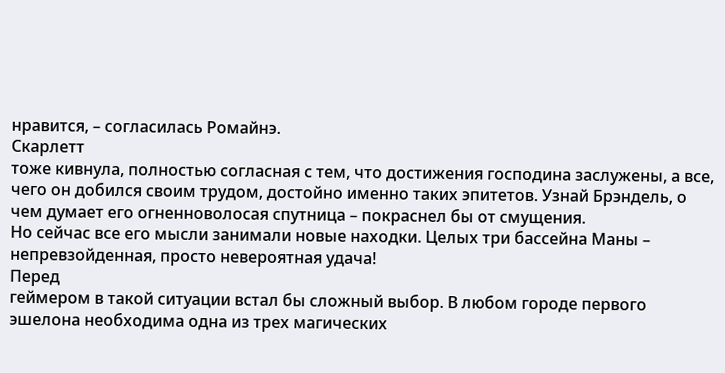нравится, – согласилась Ромайнэ.
Скарлетт
тоже кивнула, полностью согласная с тем, что достижения господина заслужены, а все, чего он добился своим трудом, достойно именно таких эпитетов. Узнай Брэндель, о чем думает его огненноволосая спутница – покраснел бы от смущения.
Но сейчас все его мысли занимали новые находки. Целых три бассейна Маны – непревзойденная, просто невероятная удача!
Перед
геймером в такой ситуации встал бы сложный выбор. В любом городе первого эшелона необходима одна из трех магических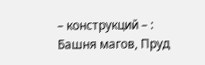– конструкций – : Башня магов, Пруд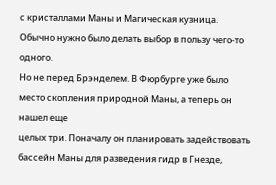с кристаллами Маны и Магическая кузница. Обычно нужно было делать выбор в пользу чего-то одного.
Но не перед Брэнделем. В Фюрбурге уже было место скопления природной Маны, а теперь он нашел еще
целых три. Поначалу он планировать задействовать бассейн Маны для разведения гидр в Гнезде,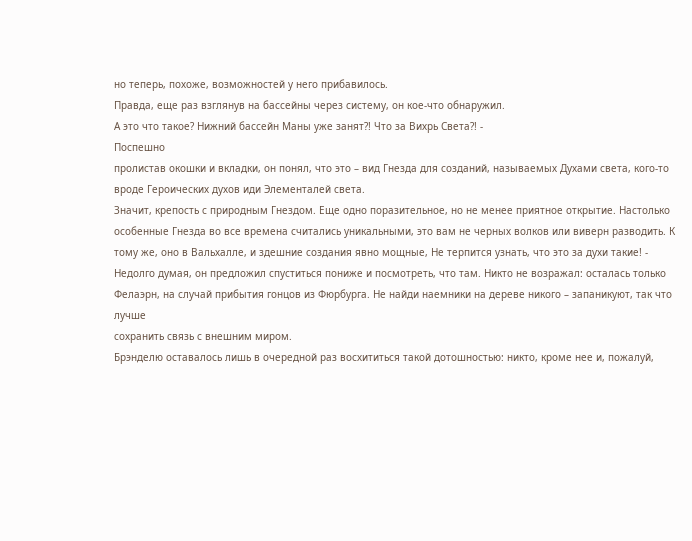но теперь, похоже, возможностей у него прибавилось.
Правда, еще раз взглянув на бассейны через систему, он кое-что обнаружил.
А это что такое? Нижний бассейн Маны уже занят?! Что за Вихрь Света?! -
Поспешно
пролистав окошки и вкладки, он понял, что это – вид Гнезда для созданий, называемых Духами света, кого-то вроде Героических духов иди Элементалей света.
Значит, крепость с природным Гнездом. Еще одно поразительное, но не менее приятное открытие. Настолько особенные Гнезда во все времена считались уникальными, это вам не черных волков или виверн разводить. К тому же, оно в Вальхалле, и здешние создания явно мощные, Не терпится узнать, что это за духи такие! -
Недолго думая, он предложил спуститься пониже и посмотреть, что там. Никто не возражал: осталась только Фелаэрн, на случай прибытия гонцов из Фюрбурга. Не найди наемники на дереве никого – запаникуют, так что лучше
сохранить связь с внешним миром.
Брэнделю оставалось лишь в очередной раз восхититься такой дотошностью: никто, кроме нее и, пожалуй,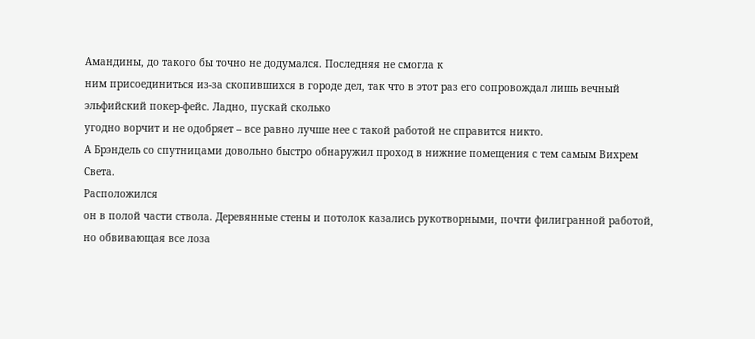Амандины, до такого бы точно не додумался. Последняя не смогла к
ним присоединиться из-за скопившихся в городе дел, так что в этот раз его сопровождал лишь вечный эльфийский покер-фейс. Ладно, пускай сколько
угодно ворчит и не одобряет – все равно лучше нее с такой работой не справится никто.
А Брэндель со спутницами довольно быстро обнаружил проход в нижние помещения с тем самым Вихрем Света.
Расположился
он в полой части ствола. Деревянные стены и потолок казались рукотворными, почти филигранной работой, но обвивающая все лоза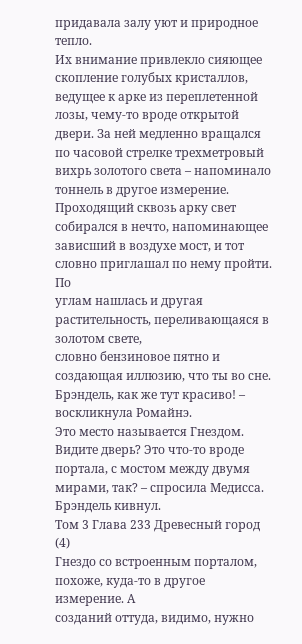придавала залу уют и природное тепло.
Их внимание привлекло сияющее скопление голубых кристаллов, ведущее к арке из переплетенной лозы, чему-то вроде открытой двери. За ней медленно вращался по часовой стрелке трехметровый вихрь золотого света – напоминало тоннель в другое измерение. Проходящий сквозь арку свет собирался в нечто, напоминающее зависший в воздухе мост, и тот словно приглашал по нему пройти.
По
углам нашлась и другая растительность, переливающаяся в золотом свете,
словно бензиновое пятно и создающая иллюзию, что ты во сне.
Брэндель, как же тут красиво! – воскликнула Ромайнэ.
Это место называется Гнездом. Видите дверь? Это что-то вроде портала, с мостом между двумя мирами, так? – спросила Медисса.
Брэндель кивнул.
Том 3 Глава 233 Древесный город (4)
Гнездо со встроенным порталом, похоже, куда-то в другое измерение. А
созданий оттуда, видимо, нужно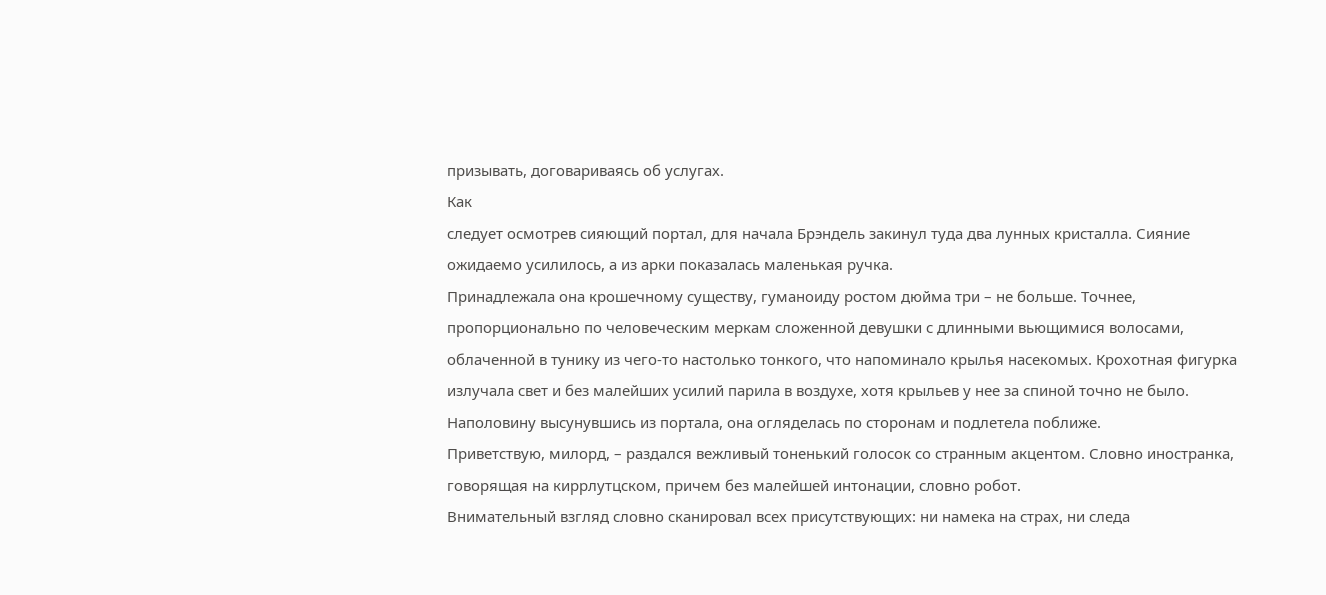призывать, договариваясь об услугах.
Как
следует осмотрев сияющий портал, для начала Брэндель закинул туда два лунных кристалла. Сияние ожидаемо усилилось, а из арки показалась маленькая ручка.
Принадлежала она крошечному существу, гуманоиду ростом дюйма три – не больше. Точнее, пропорционально по человеческим меркам сложенной девушки с длинными вьющимися волосами, облаченной в тунику из чего-то настолько тонкого, что напоминало крылья насекомых. Крохотная фигурка излучала свет и без малейших усилий парила в воздухе, хотя крыльев у нее за спиной точно не было.
Наполовину высунувшись из портала, она огляделась по сторонам и подлетела поближе.
Приветствую, милорд, – раздался вежливый тоненький голосок со странным акцентом. Словно иностранка, говорящая на киррлутцском, причем без малейшей интонации, словно робот.
Внимательный взгляд словно сканировал всех присутствующих: ни намека на страх, ни следа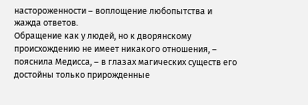настороженности – воплощение любопытства и жажда ответов.
Обращение как у людей, но к дворянскому происхождению не имеет никакого отношения, – пояснила Медисса, – в глазах магических существ его достойны только прирожденные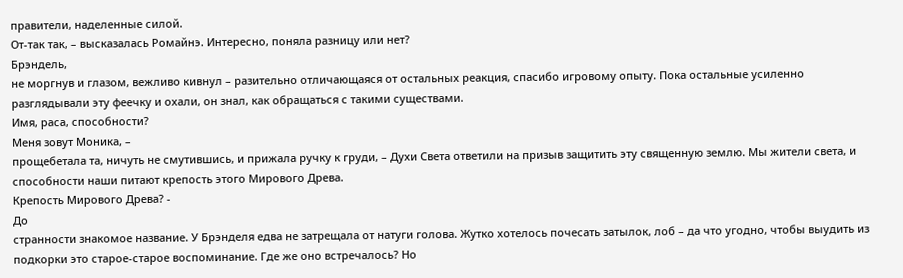правители, наделенные силой.
От-так так, – высказалась Ромайнэ. Интересно, поняла разницу или нет?
Брэндель,
не моргнув и глазом, вежливо кивнул – разительно отличающаяся от остальных реакция, спасибо игровому опыту. Пока остальные усиленно разглядывали эту феечку и охали, он знал, как обращаться с такими существами.
Имя, раса, способности?
Меня зовут Моника, –
прощебетала та, ничуть не смутившись, и прижала ручку к груди, – Духи Света ответили на призыв защитить эту священную землю. Мы жители света, и
способности наши питают крепость этого Мирового Древа.
Крепость Мирового Древа? -
До
странности знакомое название. У Брэнделя едва не затрещала от натуги голова. Жутко хотелось почесать затылок, лоб – да что угодно, чтобы выудить из подкорки это старое-старое воспоминание. Где же оно встречалось? Но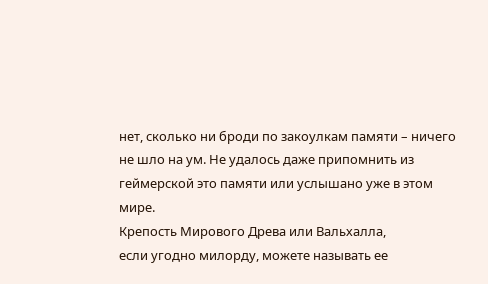нет, сколько ни броди по закоулкам памяти – ничего не шло на ум. Не удалось даже припомнить из геймерской это памяти или услышано уже в этом мире.
Крепость Мирового Древа или Вальхалла,
если угодно милорду, можете называть ее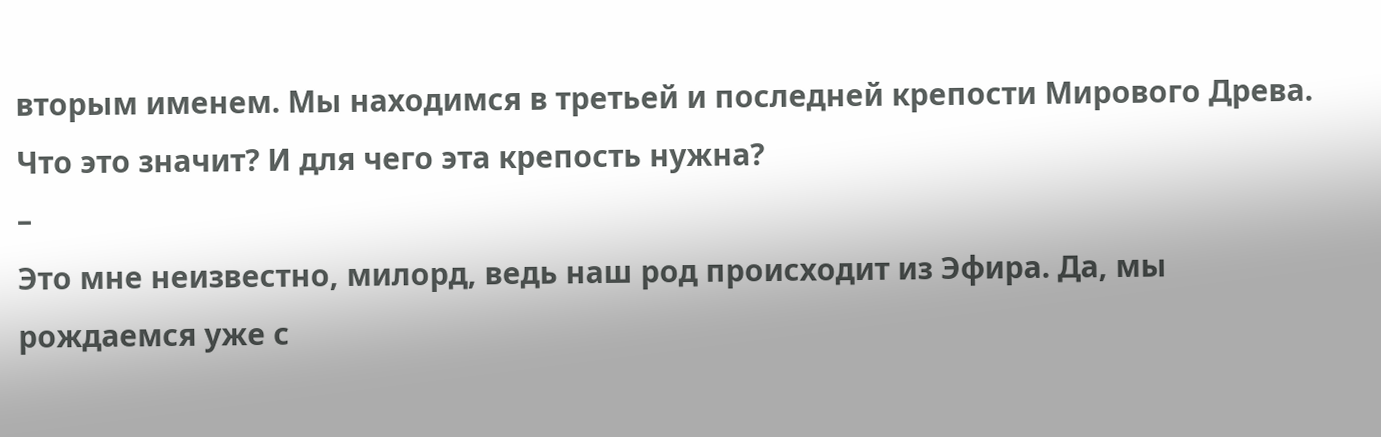вторым именем. Мы находимся в третьей и последней крепости Мирового Древа.
Что это значит? И для чего эта крепость нужна?
–
Это мне неизвестно, милорд, ведь наш род происходит из Эфира. Да, мы рождаемся уже с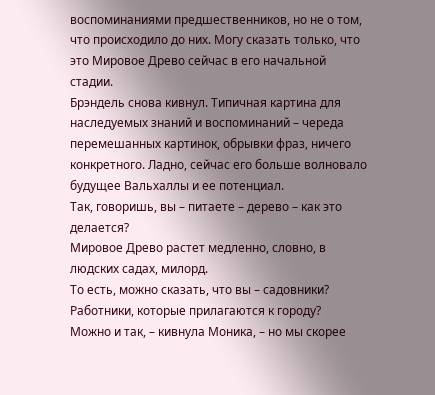воспоминаниями предшественников, но не о том, что происходило до них. Могу сказать только, что это Мировое Древо сейчас в его начальной стадии.
Брэндель снова кивнул. Типичная картина для наследуемых знаний и воспоминаний – череда перемешанных картинок, обрывки фраз, ничего конкретного. Ладно, сейчас его больше волновало будущее Вальхаллы и ее потенциал.
Так, говоришь, вы – питаете – дерево – как это делается?
Мировое Древо растет медленно, словно, в людских садах, милорд.
То есть, можно сказать, что вы – садовники? Работники, которые прилагаются к городу?
Можно и так, – кивнула Моника, – но мы скорее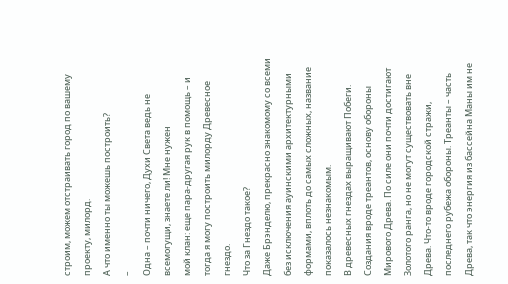строим, можем отстраивать город по вашему проекту, милорд.
А что именно ты можешь построить?
–
Одна – почти ничего, Духи Света ведь не всемогущи, знаете ли! Мне нужен
мой клан: еще пара-другая рук в помощь – и тогда я могу построить милорду Древесное гнездо.
Что за Гнездо такое?
Даже Брэнделю, прекрасно знакомому со всеми без исключения ауинскими архитектурными формами, вплоть до самых сложных, название показалось незнакомым.
В древесных гнездах выращивают Побеги. Создания вроде треантов, основу обороны Мирового Древа. По силе они почти достигают Золотого ранга, но не могут существовать вне Древа. Что-то вроде городской стражи, последнего рубежа обороны. Треанты – часть Древа, так что энергия из бассейна Маны им не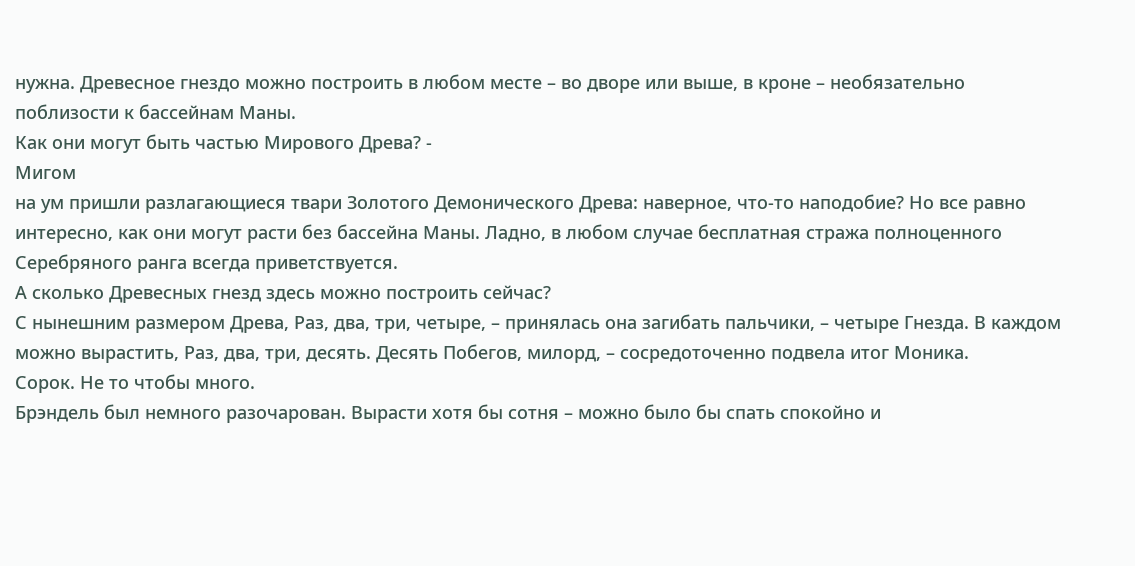нужна. Древесное гнездо можно построить в любом месте – во дворе или выше, в кроне – необязательно поблизости к бассейнам Маны.
Как они могут быть частью Мирового Древа? -
Мигом
на ум пришли разлагающиеся твари Золотого Демонического Древа: наверное, что-то наподобие? Но все равно интересно, как они могут расти без бассейна Маны. Ладно, в любом случае бесплатная стража полноценного Серебряного ранга всегда приветствуется.
А сколько Древесных гнезд здесь можно построить сейчас?
С нынешним размером Древа, Раз, два, три, четыре, – принялась она загибать пальчики, – четыре Гнезда. В каждом можно вырастить, Раз, два, три, десять. Десять Побегов, милорд, – сосредоточенно подвела итог Моника.
Сорок. Не то чтобы много.
Брэндель был немного разочарован. Вырасти хотя бы сотня – можно было бы спать спокойно и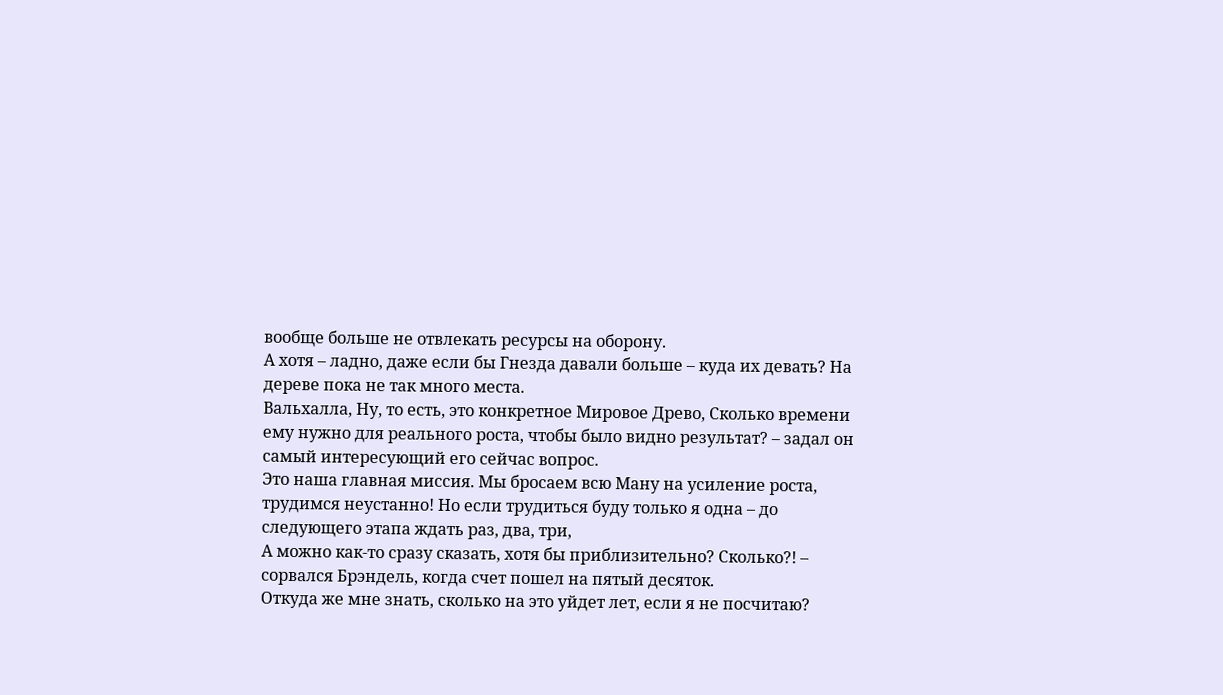вообще больше не отвлекать ресурсы на оборону.
А хотя – ладно, даже если бы Гнезда давали больше – куда их девать? На дереве пока не так много места.
Вальхалла, Ну, то есть, это конкретное Мировое Древо, Сколько времени ему нужно для реального роста, чтобы было видно результат? – задал он самый интересующий его сейчас вопрос.
Это наша главная миссия. Мы бросаем всю Ману на усиление роста, трудимся неустанно! Но если трудиться буду только я одна – до следующего этапа ждать раз, два, три,
А можно как-то сразу сказать, хотя бы приблизительно? Сколько?! – сорвался Брэндель, когда счет пошел на пятый десяток.
Откуда же мне знать, сколько на это уйдет лет, если я не посчитаю?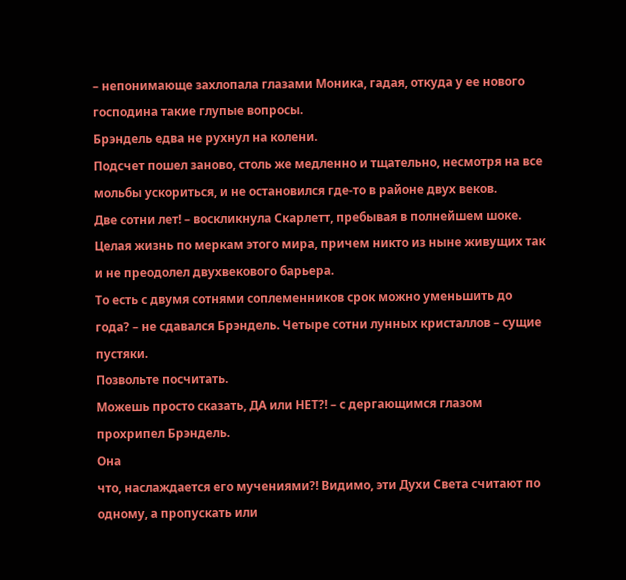– непонимающе захлопала глазами Моника, гадая, откуда у ее нового господина такие глупые вопросы.
Брэндель едва не рухнул на колени.
Подсчет пошел заново, столь же медленно и тщательно, несмотря на все мольбы ускориться, и не остановился где-то в районе двух веков.
Две сотни лет! – воскликнула Скарлетт, пребывая в полнейшем шоке.
Целая жизнь по меркам этого мира, причем никто из ныне живущих так и не преодолел двухвекового барьера.
То есть с двумя сотнями соплеменников срок можно уменьшить до года? – не сдавался Брэндель. Четыре сотни лунных кристаллов – сущие пустяки.
Позвольте посчитать.
Можешь просто сказать, ДА или НЕТ?! – с дергающимся глазом прохрипел Брэндель.
Она
что, наслаждается его мучениями?! Видимо, эти Духи Света считают по одному, а пропускать или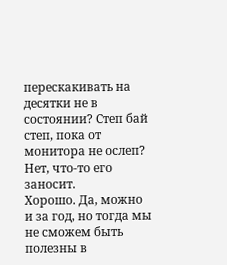перескакивать на десятки не в состоянии? Степ бай степ, пока от монитора не ослеп? Нет, что-то его заносит.
Хорошо. Да, можно и за год, но тогда мы не сможем быть полезны в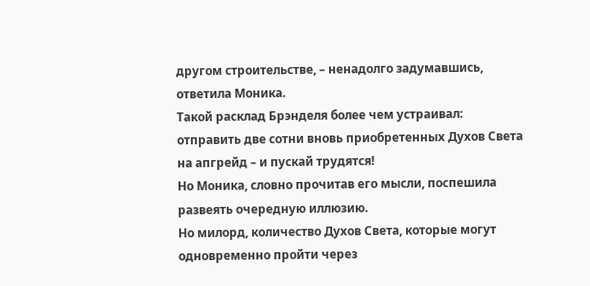другом строительстве, – ненадолго задумавшись, ответила Моника.
Такой расклад Брэнделя более чем устраивал: отправить две сотни вновь приобретенных Духов Света на апгрейд – и пускай трудятся!
Но Моника, словно прочитав его мысли, поспешила развеять очередную иллюзию.
Но милорд, количество Духов Света, которые могут одновременно пройти через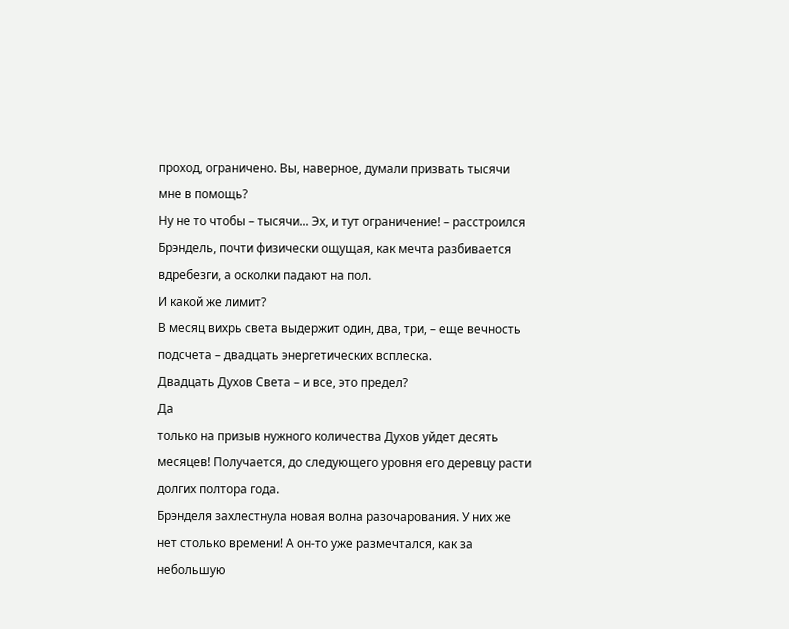проход, ограничено. Вы, наверное, думали призвать тысячи мне в помощь?
Ну не то чтобы – тысячи... Эх, и тут ограничение! – расстроился Брэндель, почти физически ощущая, как мечта разбивается вдребезги, а осколки падают на пол.
И какой же лимит?
В месяц вихрь света выдержит один, два, три, – еще вечность подсчета – двадцать энергетических всплеска.
Двадцать Духов Света – и все, это предел?
Да
только на призыв нужного количества Духов уйдет десять месяцев! Получается, до следующего уровня его деревцу расти долгих полтора года.
Брэнделя захлестнула новая волна разочарования. У них же нет столько времени! А он-то уже размечтался, как за небольшую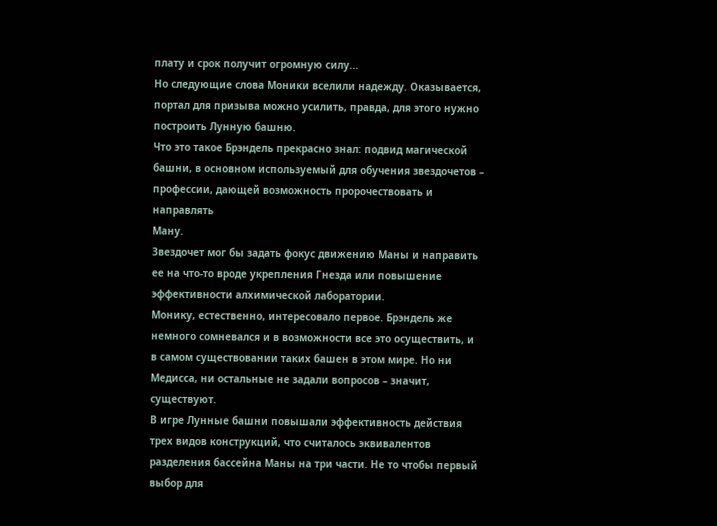плату и срок получит огромную силу...
Но следующие слова Моники вселили надежду. Оказывается, портал для призыва можно усилить, правда, для этого нужно построить Лунную башню.
Что это такое Брэндель прекрасно знал: подвид магической башни, в основном используемый для обучения звездочетов – профессии, дающей возможность пророчествовать и направлять
Ману.
Звездочет мог бы задать фокус движению Маны и направить ее на что-то вроде укрепления Гнезда или повышение эффективности алхимической лаборатории.
Монику, естественно, интересовало первое. Брэндель же немного сомневался и в возможности все это осуществить, и в самом существовании таких башен в этом мире. Но ни Медисса, ни остальные не задали вопросов – значит, существуют.
В игре Лунные башни повышали эффективность действия трех видов конструкций, что считалось эквивалентов разделения бассейна Маны на три части. Не то чтобы первый выбор для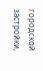городской застройки,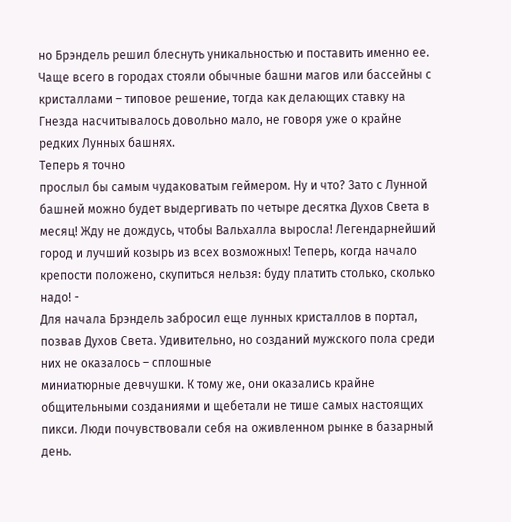но Брэндель решил блеснуть уникальностью и поставить именно ее.
Чаще всего в городах стояли обычные башни магов или бассейны с кристаллами – типовое решение, тогда как делающих ставку на Гнезда насчитывалось довольно мало, не говоря уже о крайне редких Лунных башнях.
Теперь я точно
прослыл бы самым чудаковатым геймером. Ну и что? Зато с Лунной башней можно будет выдергивать по четыре десятка Духов Света в месяц! Жду не дождусь, чтобы Вальхалла выросла! Легендарнейший город и лучший козырь из всех возможных! Теперь, когда начало крепости положено, скупиться нельзя: буду платить столько, сколько надо! -
Для начала Брэндель забросил еще лунных кристаллов в портал, позвав Духов Света. Удивительно, но созданий мужского пола среди них не оказалось – сплошные
миниатюрные девчушки. К тому же, они оказались крайне общительными созданиями и щебетали не тише самых настоящих пикси. Люди почувствовали себя на оживленном рынке в базарный день.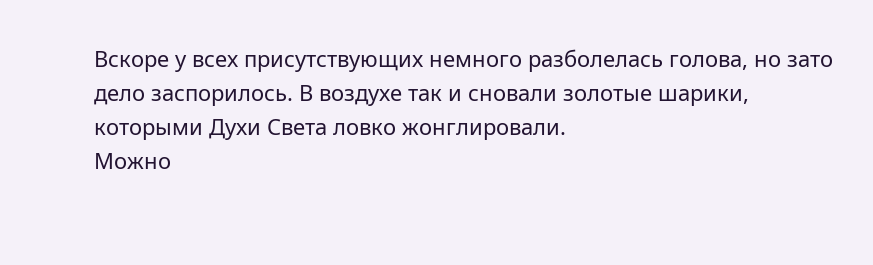Вскоре у всех присутствующих немного разболелась голова, но зато дело заспорилось. В воздухе так и сновали золотые шарики, которыми Духи Света ловко жонглировали.
Можно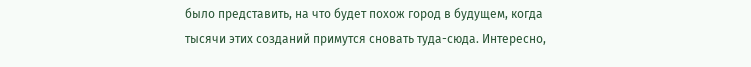было представить, на что будет похож город в будущем, когда тысячи этих созданий примутся сновать туда-сюда. Интересно,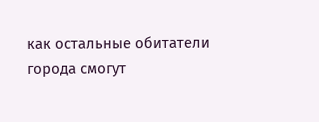как остальные обитатели города смогут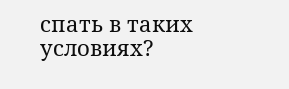спать в таких условиях?